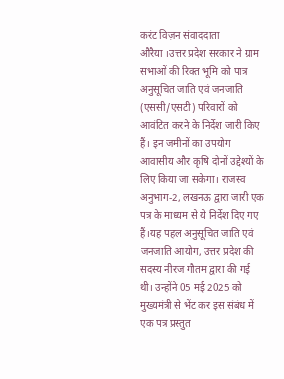करंट विज़न संवाददाता
औरैया ।उत्तर प्रदेश सरकार ने ग्राम सभाओं की रिक्त भूमि को पात्र अनुसूचित जाति एवं जनजाति (एससी/एसटी) परिवारों को आवंटित करने के निर्देश जारी किए हैं। इन जमीनों का उपयोग आवासीय और कृषि दोनों उद्देश्यों के लिए किया जा सकेगा। राजस्व अनुभाग-2, लखनऊ द्वारा जारी एक पत्र के माध्यम से ये निर्देश दिए गए हैं।यह पहल अनुसूचित जाति एवं जनजाति आयोग, उत्तर प्रदेश की सदस्य नीरज गौतम द्वारा की गई थी। उन्होंने 05 मई 2025 को मुख्यमंत्री से भेंट कर इस संबंध में एक पत्र प्रस्तुत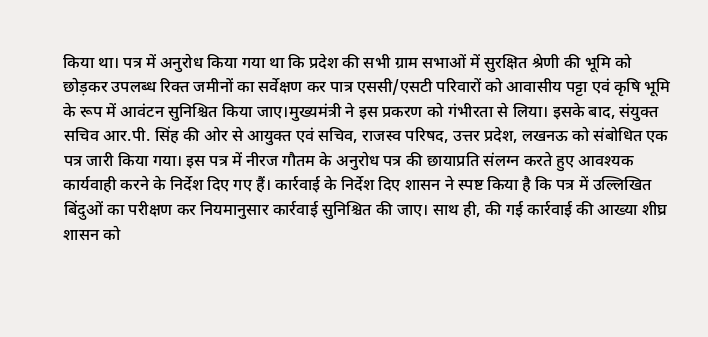किया था। पत्र में अनुरोध किया गया था कि प्रदेश की सभी ग्राम सभाओं में सुरक्षित श्रेणी की भूमि को छोड़कर उपलब्ध रिक्त जमीनों का सर्वेक्षण कर पात्र एससी/एसटी परिवारों को आवासीय पट्टा एवं कृषि भूमि के रूप में आवंटन सुनिश्चित किया जाए।मुख्यमंत्री ने इस प्रकरण को गंभीरता से लिया। इसके बाद, संयुक्त सचिव आर.पी. सिंह की ओर से आयुक्त एवं सचिव, राजस्व परिषद, उत्तर प्रदेश, लखनऊ को संबोधित एक पत्र जारी किया गया। इस पत्र में नीरज गौतम के अनुरोध पत्र की छायाप्रति संलग्न करते हुए आवश्यक कार्यवाही करने के निर्देश दिए गए हैं। कार्रवाई के निर्देश दिए शासन ने स्पष्ट किया है कि पत्र में उल्लिखित बिंदुओं का परीक्षण कर नियमानुसार कार्रवाई सुनिश्चित की जाए। साथ ही, की गई कार्रवाई की आख्या शीघ्र शासन को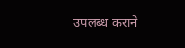उपलब्ध कराने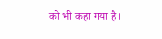को भी कहा गया है।